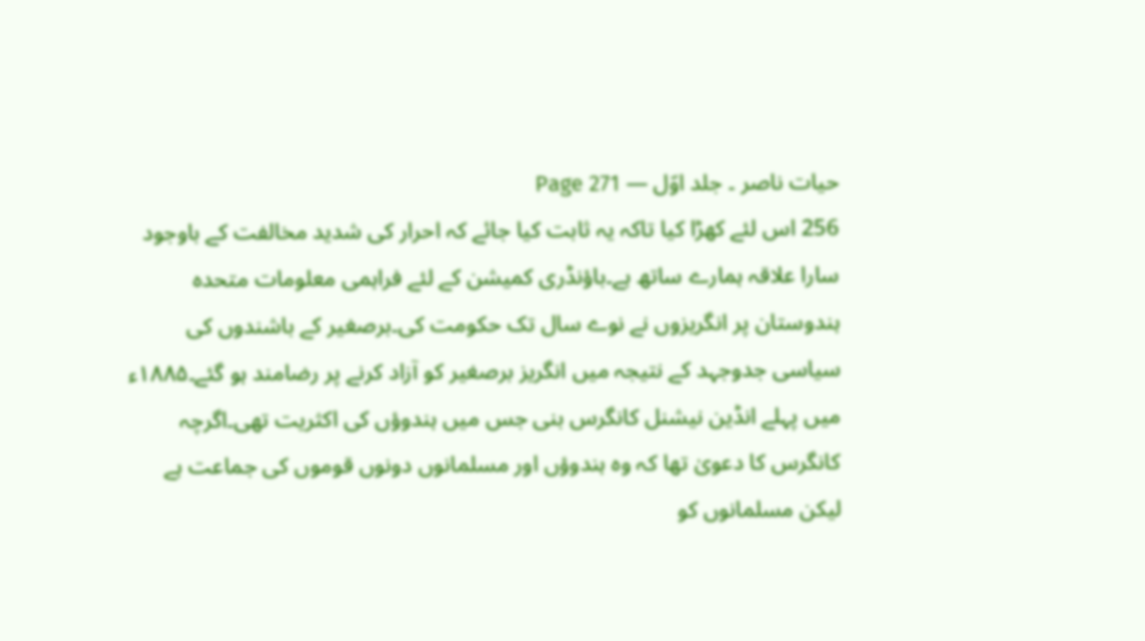حیات ناصر ۔ جلد اوّل — Page 271
256 اس لئے کھڑا کیا تاکہ یہ ثابت کیا جائے کہ احرار کی شدید مخالفت کے باوجود سارا علاقہ ہمارے ساتھ ہے۔باؤنڈری کمیشن کے لئے فراہمی معلومات متحدہ ہندوستان پر انگریزوں نے نوے سال تک حکومت کی۔برصغیر کے باشندوں کی سیاسی جدوجہد کے نتیجہ میں انگریز برصغیر کو آزاد کرنے پر رضامند ہو گئے۔۱۸۸۵ء میں پہلے انڈین نیشنل کانگرس بنی جس میں ہندوؤں کی اکثریت تھی۔اگرچہ کانگرس کا دعویٰ تھا کہ وہ ہندوؤں اور مسلمانوں دونوں قوموں کی جماعت ہے لیکن مسلمانوں کو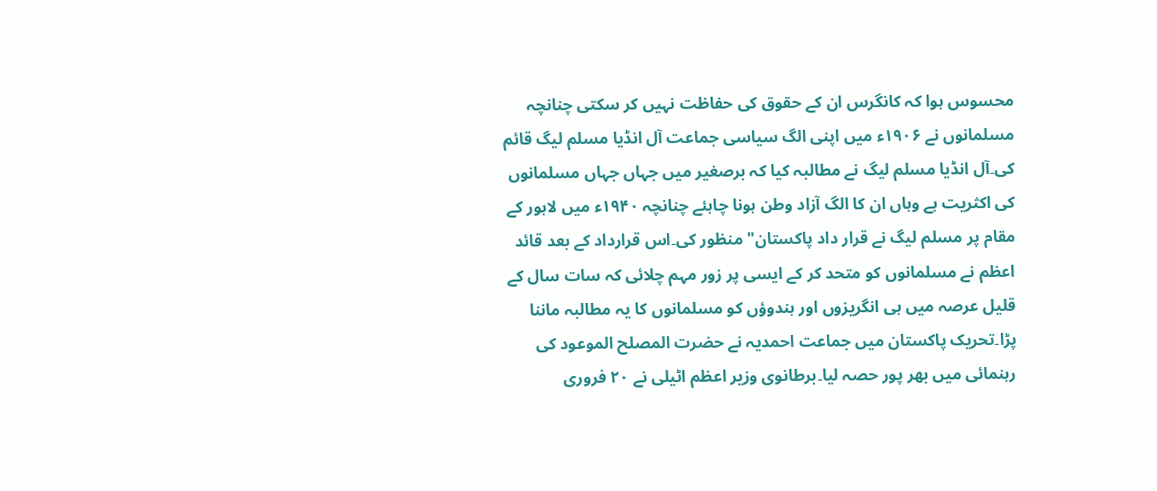محسوس ہوا کہ کانگرس ان کے حقوق کی حفاظت نہیں کر سکتی چنانچہ مسلمانوں نے ۱۹۰۶ء میں اپنی الگ سیاسی جماعت آل انڈیا مسلم لیگ قائم کی۔آل انڈیا مسلم لیگ نے مطالبہ کیا کہ برصغیر میں جہاں جہاں مسلمانوں کی اکثریت ہے وہاں ان کا الگ آزاد وطن ہونا چاہئے چنانچہ ۱۹۴۰ء میں لاہور کے مقام پر مسلم لیگ نے قرار داد پاکستان" منظور کی۔اس قرارداد کے بعد قائد اعظم نے مسلمانوں کو متحد کر کے ایسی پر زور مہم چلائی کہ سات سال کے قلیل عرصہ میں ہی انگریزوں اور ہندوؤں کو مسلمانوں کا یہ مطالبہ ماننا پڑا۔تحریک پاکستان میں جماعت احمدیہ نے حضرت المصلح الموعود کی رہنمائی میں بھر پور حصہ لیا۔برطانوی وزیر اعظم اٹیلی نے ۲۰ فروری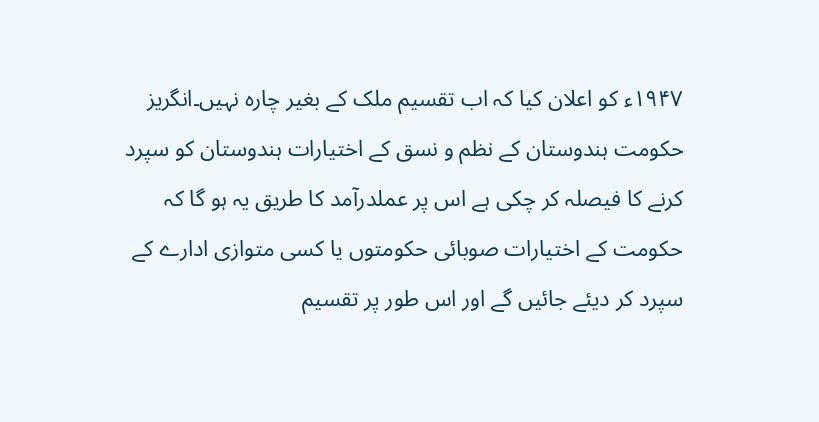۱۹۴۷ء کو اعلان کیا کہ اب تقسیم ملک کے بغیر چارہ نہیں۔انگریز حکومت ہندوستان کے نظم و نسق کے اختیارات ہندوستان کو سپرد کرنے کا فیصلہ کر چکی ہے اس پر عملدرآمد کا طریق یہ ہو گا کہ حکومت کے اختیارات صوبائی حکومتوں یا کسی متوازی ادارے کے سپرد کر دیئے جائیں گے اور اس طور پر تقسیم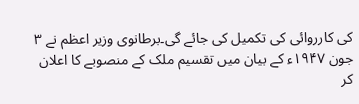کی کارروائی کی تکمیل کی جائے گی۔برطانوی وزیر اعظم نے ۳ جون ۱۹۴۷ء کے بیان میں تقسیم ملک کے منصوبے کا اعلان کر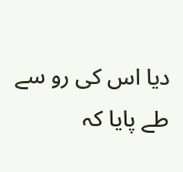دیا اس کی رو سے طے پایا کہ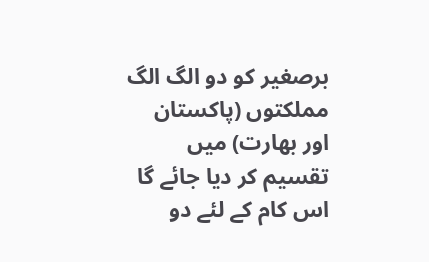برصغیر کو دو الگ الگ مملکتوں (پاکستان اور بھارت) میں تقسیم کر دیا جائے گا اس کام کے لئے دو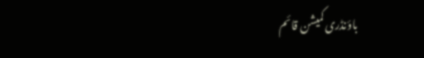باؤنڈری کمیشن قائم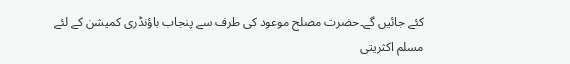کئے جائیں گے۔حضرت مصلح موعود کی طرف سے پنجاب باؤنڈری کمیشن کے لئے مسلم اکثریتی